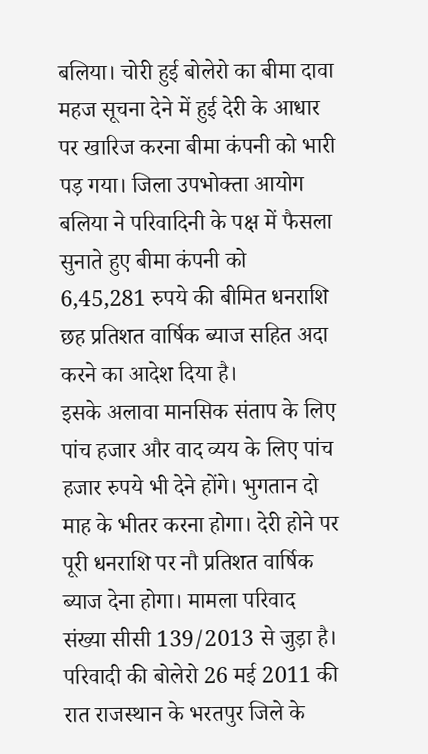बलिया। चोरी हुई बोलेरो का बीमा दावा महज सूचना देने में हुई देरी के आधार पर खारिज करना बीमा कंपनी को भारी पड़ गया। जिला उपभोक्ता आयोग बलिया ने परिवादिनी के पक्ष में फैसला सुनाते हुए बीमा कंपनी को 6,45,281 रुपये की बीमित धनराशि छह प्रतिशत वार्षिक ब्याज सहित अदा करने का आदेश दिया है।
इसके अलावा मानसिक संताप के लिए पांच हजार और वाद व्यय के लिए पांच हजार रुपये भी देने होंगे। भुगतान दो माह के भीतर करना होगा। देरी होने पर पूरी धनराशि पर नौ प्रतिशत वार्षिक ब्याज देना होगा। मामला परिवाद संख्या सीसी 139/2013 से जुड़ा है। परिवादी की बोलेरो 26 मई 2011 की रात राजस्थान के भरतपुर जिले के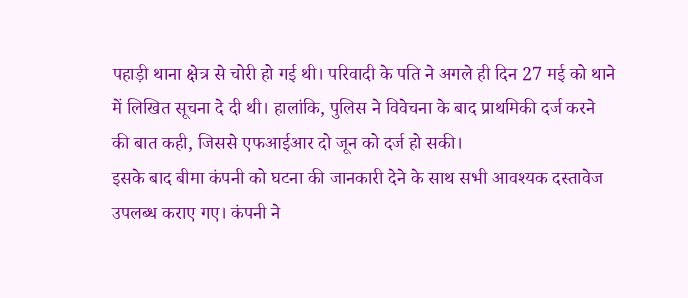पहाड़ी थाना क्षेत्र से चोरी हो गई थी। परिवादी के पति ने अगले ही दिन 27 मई को थाने में लिखित सूचना दे दी थी। हालांकि, पुलिस ने विवेचना के बाद प्राथमिकी दर्ज करने की बात कही, जिससे एफआईआर दो जून को दर्ज हो सकी।
इसके बाद बीमा कंपनी को घटना की जानकारी देने के साथ सभी आवश्यक दस्तावेज उपलब्ध कराए गए। कंपनी ने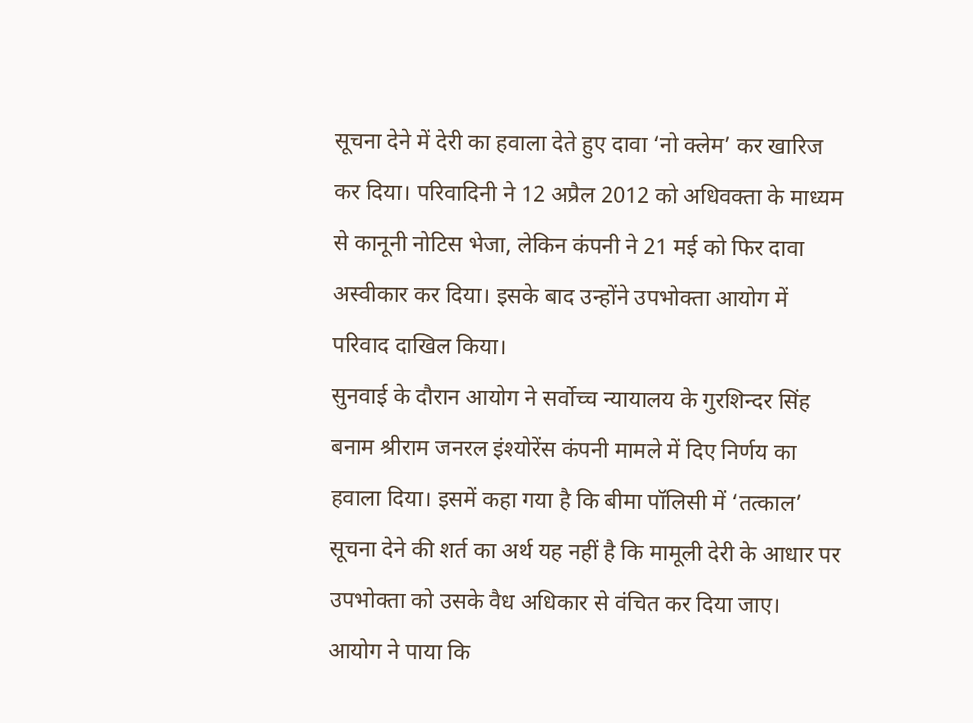सूचना देने में देरी का हवाला देते हुए दावा ‘नो क्लेम’ कर खारिज कर दिया। परिवादिनी ने 12 अप्रैल 2012 को अधिवक्ता के माध्यम से कानूनी नोटिस भेजा, लेकिन कंपनी ने 21 मई को फिर दावा अस्वीकार कर दिया। इसके बाद उन्होंने उपभोक्ता आयोग में परिवाद दाखिल किया।
सुनवाई के दौरान आयोग ने सर्वोच्च न्यायालय के गुरशिन्दर सिंह बनाम श्रीराम जनरल इंश्योरेंस कंपनी मामले में दिए निर्णय का हवाला दिया। इसमें कहा गया है कि बीमा पॉलिसी में ‘तत्काल’ सूचना देने की शर्त का अर्थ यह नहीं है कि मामूली देरी के आधार पर उपभोक्ता को उसके वैध अधिकार से वंचित कर दिया जाए।
आयोग ने पाया कि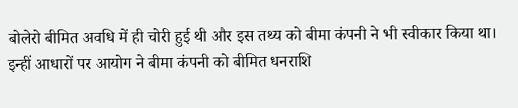बोलेरो बीमित अवधि में ही चोरी हुई थी और इस तथ्य को बीमा कंपनी ने भी स्वीकार किया था। इन्हीं आधारों पर आयोग ने बीमा कंपनी को बीमित धनराशि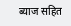ब्याज सहित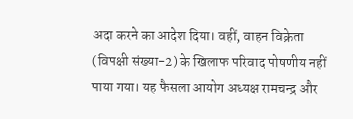अदा करने का आदेश दिया। वहीं, वाहन विक्रेता (विपक्षी संख्या-2) के खिलाफ परिवाद पोषणीय नहीं पाया गया। यह फैसला आयोग अध्यक्ष रामचन्द्र और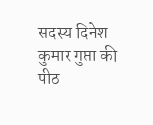सदस्य दिनेश कुमार गुप्ता की पीठ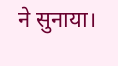ने सुनाया।